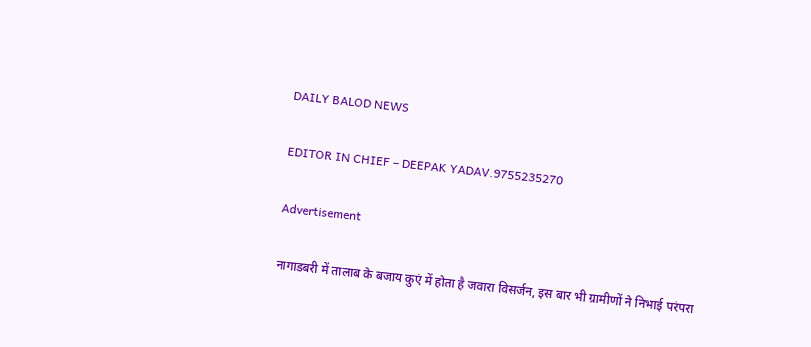DAILY BALOD NEWS

EDITOR IN CHIEF – DEEPAK YADAV.9755235270

Advertisement

नागाडबरी में तालाब के बजाय कुएं में होता है जवारा विसर्जन, इस बार भी ग्रामीणों ने निभाई परंपरा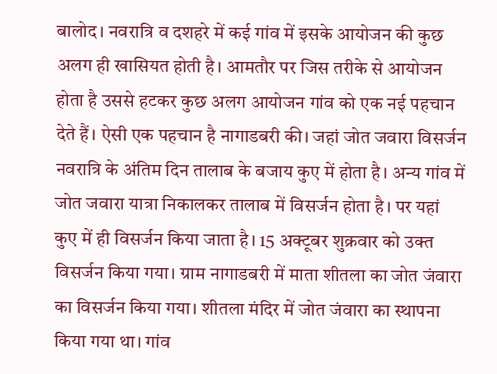बालोद। नवरात्रि व दशहरे में कई गांव में इसके आयोजन की कुछ अलग ही खासियत होती है। आमतौर पर जिस तरीके से आयोजन होता है उससे हटकर कुछ अलग आयोजन गांव को एक नई पहचान देते हैं। ऐसी एक पहचान है नागाडबरी की। जहां जोत जवारा विसर्जन नवरात्रि के अंतिम दिन तालाब के बजाय कुए में होता है। अन्य गांव में जोत जवारा यात्रा निकालकर तालाब में विसर्जन होता है। पर यहां कुए में ही विसर्जन किया जाता है। 15 अक्टूबर शुक्रवार को उक्त विसर्जन किया गया। ग्राम नागाडबरी में माता शीतला का जोत जंवारा का विसर्जन किया गया। शीतला मंदिर में जोत जंवारा का स्थापना किया गया था। गांव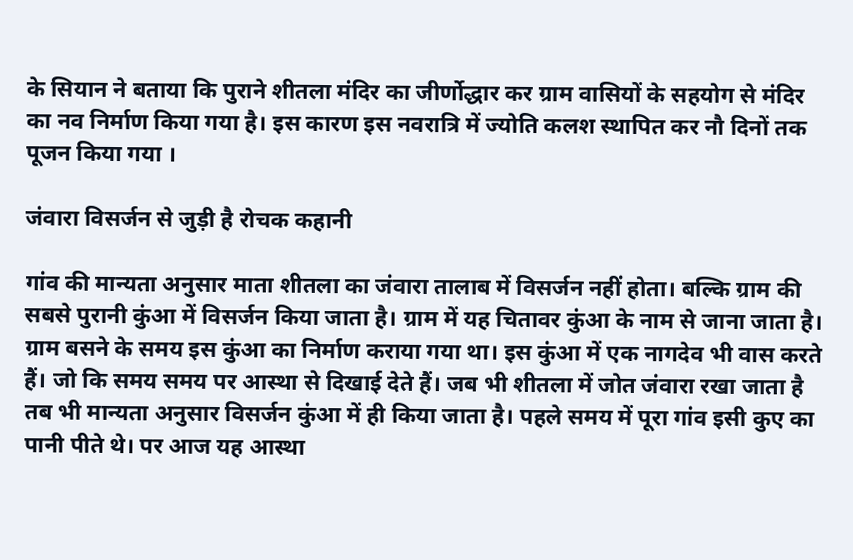के सियान ने बताया कि पुराने शीतला मंदिर का जीर्णोद्धार कर ग्राम वासियों के सहयोग से मंदिर का नव निर्माण किया गया है। इस कारण इस नवरात्रि में ज्योति कलश स्थापित कर नौ दिनों तक पूजन किया गया ।

जंवारा विसर्जन से जुड़ी है रोचक कहानी

गांव की मान्यता अनुसार माता शीतला का जंवारा तालाब में विसर्जन नहीं होता। बल्कि ग्राम की सबसे पुरानी कुंआ में विसर्जन किया जाता है। ग्राम में यह चितावर कुंआ के नाम से जाना जाता है। ग्राम बसने के समय इस कुंआ का निर्माण कराया गया था। इस कुंआ में एक नागदेव भी वास करते हैं। जो कि समय समय पर आस्था से दिखाई देते हैं। जब भी शीतला में जोत जंवारा रखा जाता है तब भी मान्यता अनुसार विसर्जन कुंआ में ही किया जाता है। पहले समय में पूरा गांव इसी कुए का पानी पीते थे। पर आज यह आस्था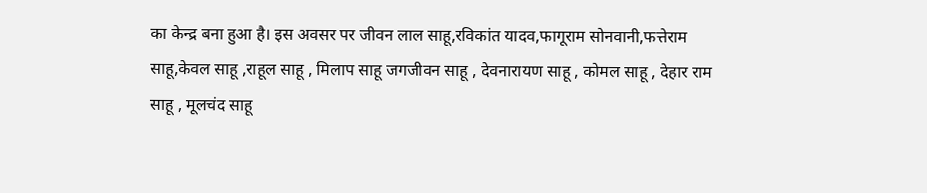का केन्द्र बना हुआ है। इस अवसर पर जीवन लाल साहू,रविकांत यादव,फागूराम सोनवानी,फत्तेराम साहू,केवल साहू ,राहूल साहू , मिलाप साहू जगजीवन साहू , देवनारायण साहू , कोमल साहू , देहार राम साहू , मूलचंद साहू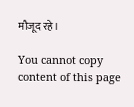मौजूद रहे।

You cannot copy content of this page